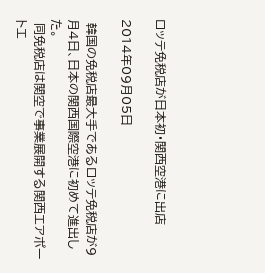ロッテ免税店が日本初・関西空港に出店

2014年09月05日

 韓国の免税店最大手であるロッテ免税店が9月4日、日本の関西国際空港に初めて進出した。
 同免税店は関空で事業展開する関西エアポートエ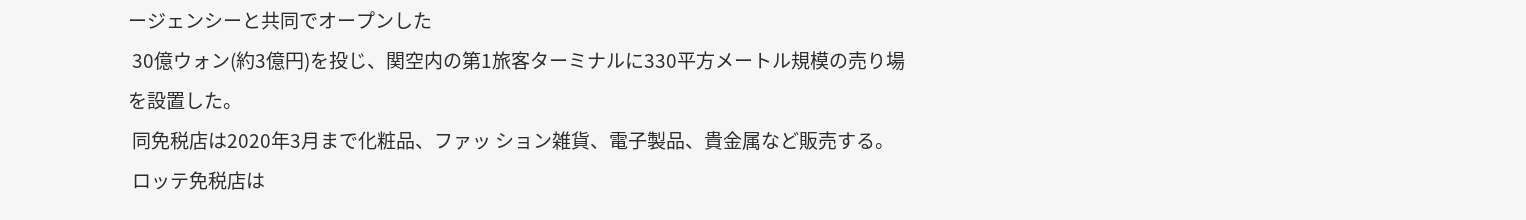ージェンシーと共同でオープンした
 30億ウォン(約3億円)を投じ、関空内の第1旅客ターミナルに330平方メートル規模の売り場を設置した。
 同免税店は2020年3月まで化粧品、ファッ ション雑貨、電子製品、貴金属など販売する。
 ロッテ免税店は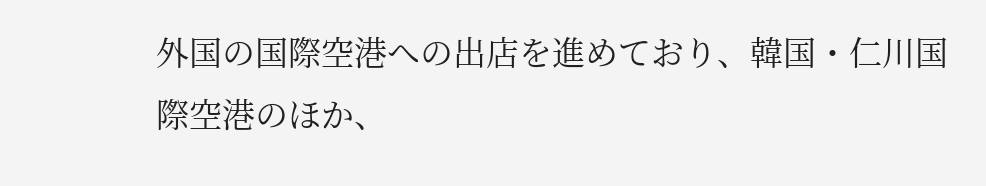外国の国際空港への出店を進めており、韓国・仁川国際空港のほか、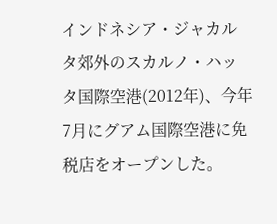インドネシア・ジャカルタ郊外のスカルノ・ハッタ国際空港(2012年)、今年7月にグアム国際空港に免税店をオープンした。